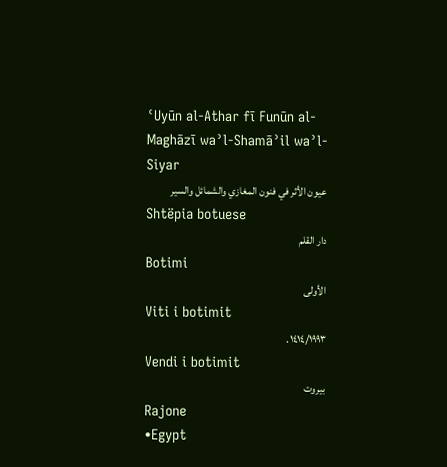ʿUyūn al-Athar fī Funūn al-Maghāzī waʾl-Shamāʾil waʾl-Siyar
عيون الأثر في فنون المغازي والشمائل والسير
Shtëpia botuese
دار القلم
Botimi
الأولى
Viti i botimit
١٤١٤/١٩٩٣.
Vendi i botimit
بيروت
Rajone
•Egypt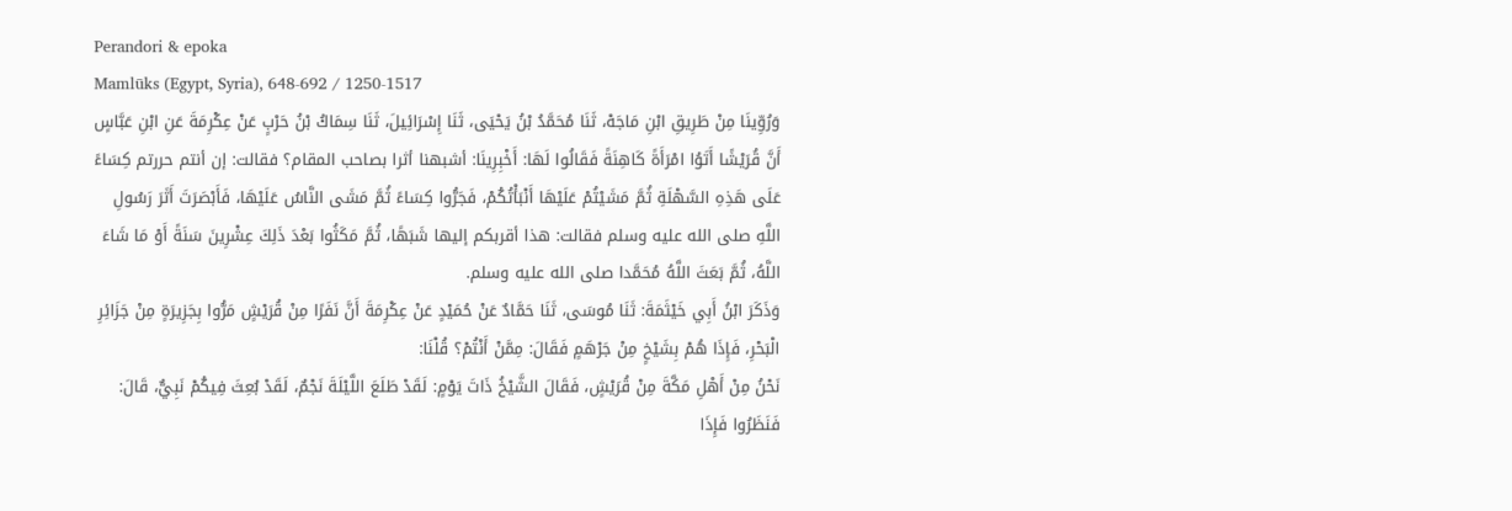Perandori & epoka
Mamlūks (Egypt, Syria), 648-692 / 1250-1517
وَرُوِّينَا مِنْ طَرِيقِ ابْنِ مَاجَهْ، ثَنَا مُحَمَّدُ بْنُ يَحْيَى، ثَنَا إِسْرَائِيلَ، ثَنَا سِمَاكُ بْنُ حَرْبٍ عَنْ عِكْرِمَةَ عَنِ ابْنِ عَبَّاسٍ أَنَّ قُرَيْشًا أَتَوُا امْرَأَةً كَاهِنَةً فَقَالُوا لَهَا: أَخْبِرِينَا: أشبهنا أثرا بصاحب المقام؟ فقالت: إن أنتم حررتم كِسَاءً عَلَى هَذِهِ السَّهْلَةِ ثُمَّ مَشَيْتُمْ عَلَيْهَا أَنْبَأْتُكُمْ، فَجَرُّوا كِسَاءً ثُمَّ مَشَى النَّاسُ عَلَيْهَا، فَأَبْصَرَتَ أَثَرَ رَسُولِ اللَّهِ صلى الله عليه وسلم فقالت: هذا أقربكم إليها شَبَهًا، ثُمَّ مَكَثُوا بَعْدَ ذَلِكَ عِشْرِينَ سَنَةً أَوْ مَا شَاءَ اللَّهُ، ثُمَّ بَعَثَ اللَّهُ مُحَمَّدا صلى الله عليه وسلم.
وَذَكَرَ ابْنُ أَبِي خَيْثَمَةَ: ثَنَا مُوسَى، ثَنَا حَمَّادٌ عَنْ حُمَيْدٍ عَنْ عِكْرِمَةَ أَنَّ نَفَرًا مِنْ قُرَيْشٍ مَرُّوا بِجَزِيرَةٍ مِنْ جَزَائِرِ الْبَحْرِ، فَإِذَا هُمْ بِشَيْخٍ مِنْ جَرْهَمٍ فَقَالَ: مِمَّنْ أَنْتُمْ؟ قُلْنَا:
نَحْنُ مِنْ أَهْلِ مَكَّةَ مِنْ قُرَيْشٍ، فَقَالَ الشَّيْخُ ذَاتَ يَوْمٍ: لَقَدْ طَلَعَ اللَّيْلَةَ نَجْمٌ، لَقَدْ بُعِثَ فِيكُمْ نَبِيٌّ، قَالَ: فَنَظَرُوا فَإِذَا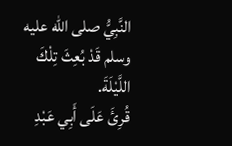النَّبِيُّ صلى الله عليه وسلم قَدْ بُعِثَ تِلْكَ اللَّيْلَةَ.
قُرِئَ عَلَى أَبِي عَبْدِ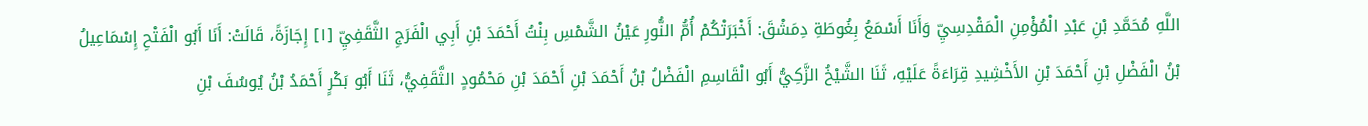اللَّهِ مُحَمَّدِ بْنِ عَبْدِ الْمُؤْمِنِ الْمَقْدِسِيِّ وَأَنَا أَسْمَعُ بِغُوطَةِ دِمَشْقَ: أَخْبَرَتْكُمْ أُمُّ النُّورِ عَيْنُ الشَّمْسِ بِنْتُ أَحْمَدَ بْنِ أَبِي الْفَرَجِ الثَّقَفِيِّ [١] إِجَازَةً، قَالَتْ: أَنَا أَبُو الْفَتْحِ إِسْمَاعِيلُ بْنُ الْفَضْلِ بْنِ أَحْمَدَ بْنِ الأَخْشِيدِ قِرَاءَةً عَلَيْهِ، ثَنَا الشَّيْخُ الزَّكِيُّ أَبُو الْقَاسِمِ الْفَضْلُ بْنُ أَحْمَدَ بْنِ أَحْمَدَ بْنِ مَحْمُودٍ الثَّقَفِيُّ، ثَنَا أَبُو بَكْرٍ أَحْمَدُ بْنُ يُوسُفَ بْنِ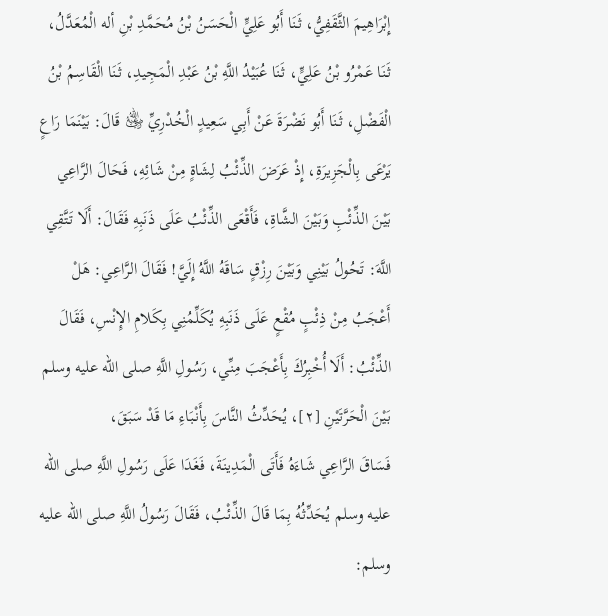إِبْرَاهِيمَ الثَّقَفِيُّ، ثَنَا أَبُو عَلِيٍّ الْحَسَنُ بْنُ مُحَمَّدِ بْنِ أله الْمُعَدَّلُ، ثَنَا عَمْرُو بْنُ عَلِيٍّ، ثَنَا عُبَيْدُ اللَّهِ بْنُ عَبْدِ الْمَجِيدِ، ثَنَا الْقَاسِمُ بْنُ الْفَضْلِ، ثَنَا أَبُو نَضْرَةَ عَنْ أَبِي سَعِيدٍ الْخُدْرِيِّ ﵁ قَالَ: بَيْنَمَا رَاعٍ يَرْعَى بِالْجَزِيرَةِ، إِذْ عَرَضَ الذِّئْبُ لِشَاةٍ مِنْ شَائِهِ، فَحَالَ الرَّاعِي بَيْنَ الذِّئْبِ وَبَيْنَ الشَّاةِ، فَأَقْعَى الذِّئْبُ عَلَى ذَنَبِهِ فَقَالَ: أَلَا تَتَّقِي اللَّهَ: تَحُولُ بَيْنِي وَبَيْنَ رِزْقٍ سَاقَهُ اللَّهُ إِلَيَّ! فَقَالَ الرَّاعِي: هَلْ أَعْجَبُ مِنْ ذِئْبٍ مُقْعٍ عَلَى ذَنَبِهِ يُكَلِّمُنِي بِكَلامِ الإِنْسِ، فَقَالَ الذِّئْبُ: أَلَا أُخْبِرُكَ بِأَعْجَبَ مِنِّي، رَسُولِ اللَّهِ صلى الله عليه وسلم بَيْنَ الْحَرَّتَيْنِ [٢]، يُحَدِّثُ النَّاسَ بِأَنْبَاءِ مَا قَدْ سَبَقَ،
فَسَاقَ الرَّاعِي شَاءَهُ فَأَتَى الْمَدِينَةَ، فَغَدَا عَلَى رَسُولِ اللَّهِ صلى الله عليه وسلم يُحَدِّثُهُ بِمَا قَالَ الذِّئْبُ، فَقَالَ رَسُولُ اللَّهِ صلى الله عليه وسلم: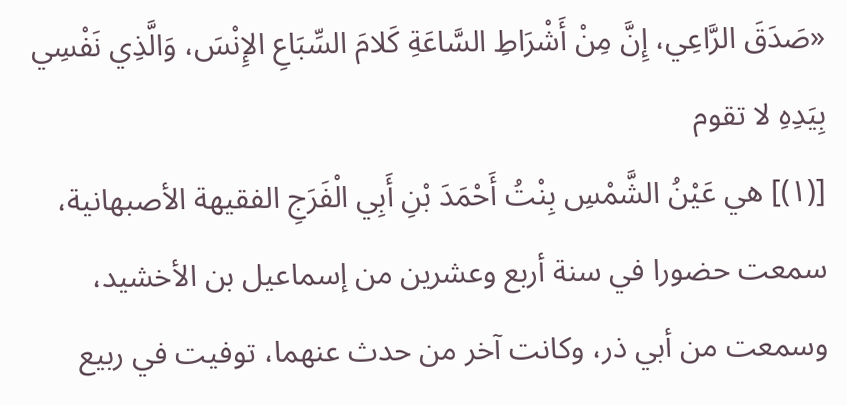«صَدَقَ الرَّاعِي، إِنَّ مِنْ أَشْرَاطِ السَّاعَةِ كَلامَ السِّبَاعِ الإِنْسَ، وَالَّذِي نَفْسِي بِيَدِهِ لا تقوم
[(١)] هي عَيْنُ الشَّمْسِ بِنْتُ أَحْمَدَ بْنِ أَبِي الْفَرَجِ الفقيهة الأصبهانية، سمعت حضورا في سنة أربع وعشرين من إسماعيل بن الأخشيد، وسمعت من أبي ذر، وكانت آخر من حدث عنهما، توفيت في ربيع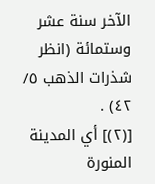الآخر سنة عشر وستمائة (انظر شذرات الذهب ٥/ ٤٢) .
[(٢)] أي المدينة المنورة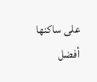على ساكنها أفضل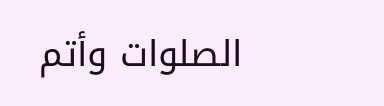الصلوات وأتم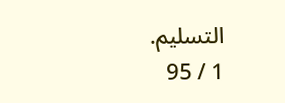التسليم.
1 / 95